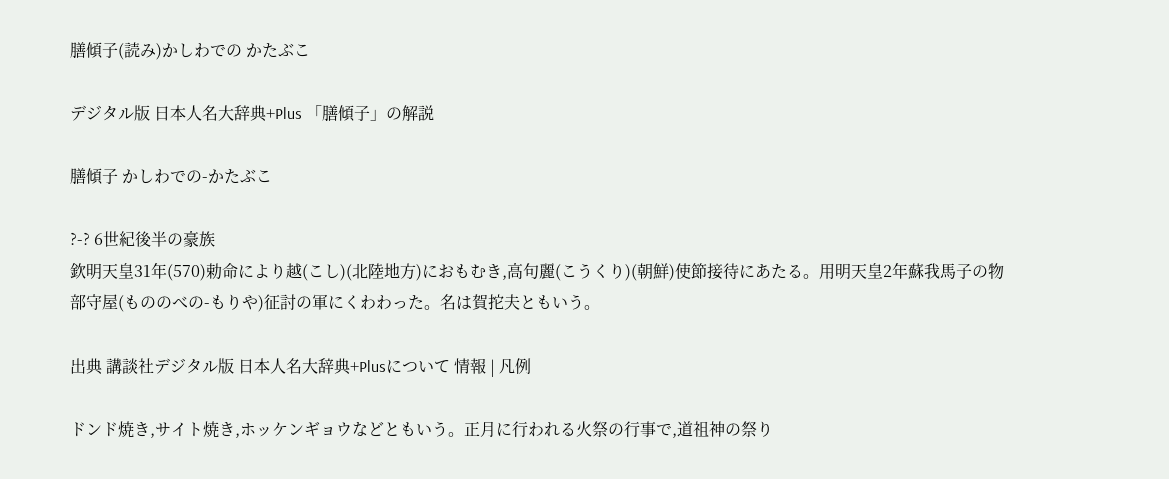膳傾子(読み)かしわでの かたぶこ

デジタル版 日本人名大辞典+Plus 「膳傾子」の解説

膳傾子 かしわでの-かたぶこ

?-? 6世紀後半の豪族
欽明天皇31年(570)勅命により越(こし)(北陸地方)におもむき,高句麗(こうくり)(朝鮮)使節接待にあたる。用明天皇2年蘇我馬子の物部守屋(もののべの-もりや)征討の軍にくわわった。名は賀拕夫ともいう。

出典 講談社デジタル版 日本人名大辞典+Plusについて 情報 | 凡例

ドンド焼き,サイト焼き,ホッケンギョウなどともいう。正月に行われる火祭の行事で,道祖神の祭り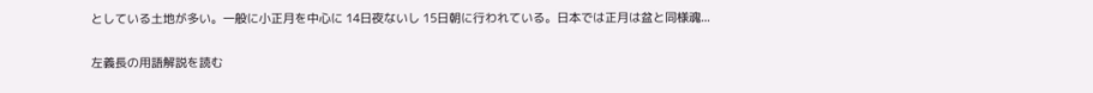としている土地が多い。一般に小正月を中心に 14日夜ないし 15日朝に行われている。日本では正月は盆と同様魂...

左義長の用語解説を読む